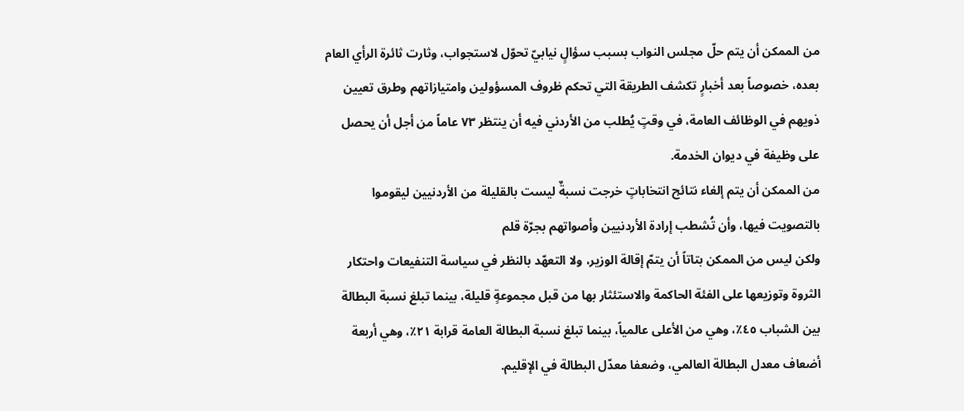من الممكن أن يتم حلّ مجلس النواب بسبب سؤالٍ نيابيّ تحوّل لاستجواب، وثارت ثائرة الرأي العام بعده، خصوصاً بعد أخبارٍ تكشف الطريقة التي تحكم ظروف المسؤولين وامتيازاتهم وطرق تعيين ذويهم في الوظائف العامة، في وقتٍ يُطلب من الأردني فيه أن ينتظر ٧٣ عاماً من أجل أن يحصل على وظيفة في ديوان الخدمة.
من الممكن أن يتم إلغاء نتائج انتخاباتٍ خرجت نسبةٌ ليست بالقليلة من الأردنيين ليقوموا بالتصويت فيها، وأن تُشطب إرادة الأردنيين وأصواتهم بجرّة قلم
ولكن ليس من الممكن بتاتاً أن يتمّ إقالة الوزير، ولا التعهّد بالنظر في سياسة التنفيعات واحتكار الثروة وتوزيعها على الفئة الحاكمة والاستئثار بها من قبل مجموعةٍ قليلة، بينما تبلغ نسبة البطالة بين الشباب ٤٥٪، وهي من الأعلى عالمياً، بينما تبلغ نسبة البطالة العامة قرابة ٢١٪، وهي أربعة أضعاف معدل البطالة العالمي، وضعفا معدّل البطالة في الإقليم.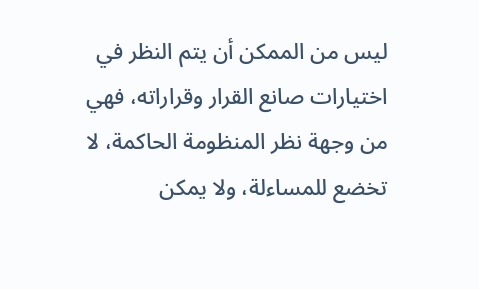ليس من الممكن أن يتم النظر في اختيارات صانع القرار وقراراته، فهي من وجهة نظر المنظومة الحاكمة، لا تخضع للمساءلة، ولا يمكن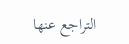التراجع عنها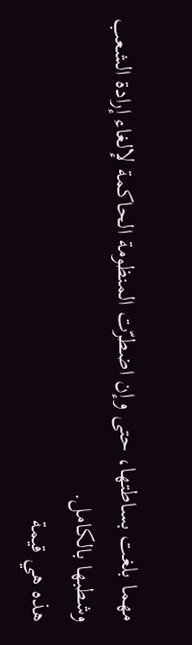مهما بلغت بساطتها، حتى وإن اضطرّت المنظومة الحاكمة لإلغاء إرادة الشعب وشطبها بالكامل.
هذه هي قيمة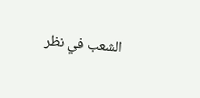الشعب في نظر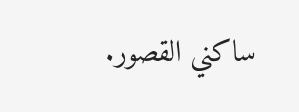ساكني القصور.